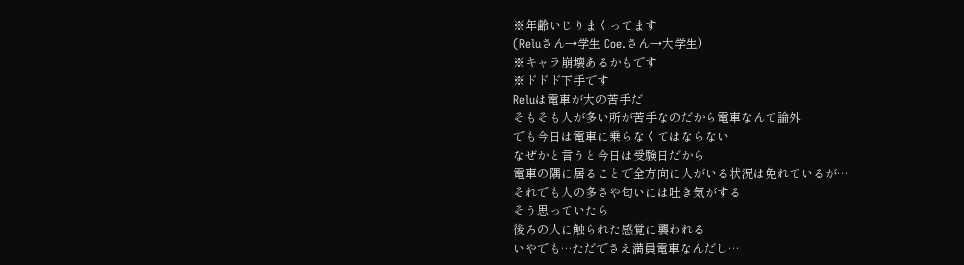※年齢いじりまくってます
(Reluさん→学生 Coe.さん→大学生)
※キャラ崩壊あるかもです
※ドドド下手です
Reluは電車が大の苦手だ
そもそも人が多い所が苦手なのだから電車なんて論外
でも今日は電車に乗らなくてはならない
なぜかと言うと今日は受験日だから
電車の隅に居ることで全方向に人がいる状況は免れているが…
それでも人の多さや匂いには吐き気がする
そう思っていたら
後ろの人に触られた感覚に襲われる
いやでも…ただでさえ満員電車なんだし…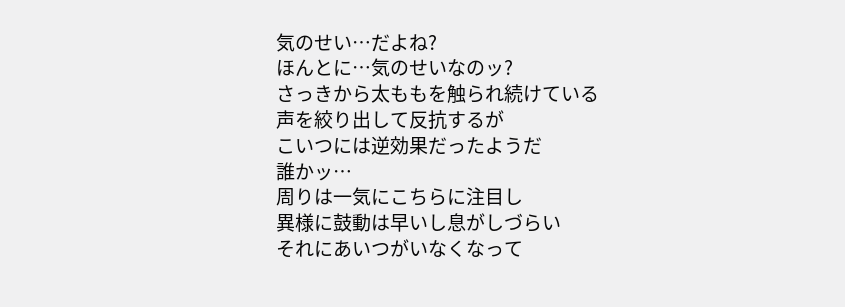気のせい…だよね?
ほんとに…気のせいなのッ?
さっきから太ももを触られ続けている
声を絞り出して反抗するが
こいつには逆効果だったようだ
誰かッ…
周りは一気にこちらに注目し
異様に鼓動は早いし息がしづらい
それにあいつがいなくなって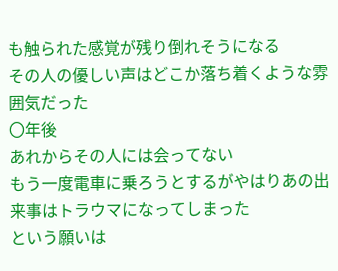も触られた感覚が残り倒れそうになる
その人の優しい声はどこか落ち着くような雰囲気だった
〇年後
あれからその人には会ってない
もう一度電車に乗ろうとするがやはりあの出来事はトラウマになってしまった
という願いは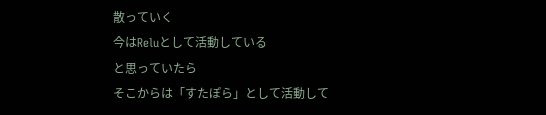散っていく
今はReluとして活動している
と思っていたら
そこからは「すたぽら」として活動して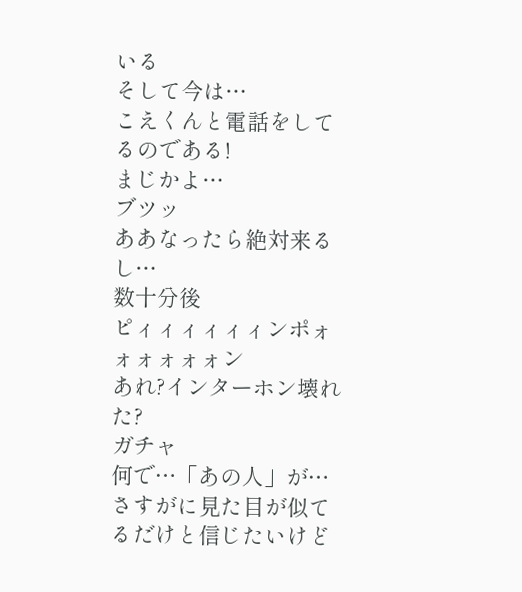いる
そして今は…
こえくんと電話をしてるのである!
まじかよ…
ブツッ
ああなったら絶対来るし…
数十分後
ピィィィィィィンポォォォォォォン
あれ?インターホン壊れた?
ガチャ
何で…「あの人」が…
さすがに見た目が似てるだけと信じたいけど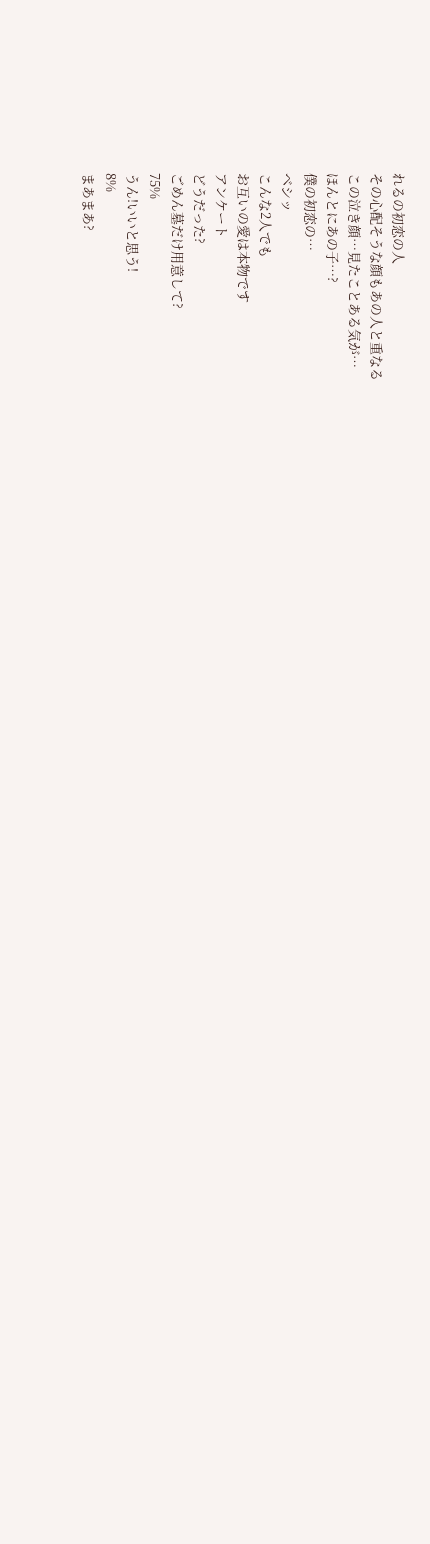れるの初恋の人
その心配そうな顔もあの人と重なる
この泣き顔…見たことある気が…
ほんとにあの子…?
僕の初恋の…
ベシッ
こんな2人でも
お互いの愛は本物です
アンケート
どうだった?
ごめん墓だけ用意して?
75%
うん!いいと思う!
8%
まあまあ?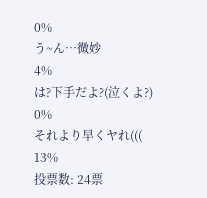0%
う~ん…微妙
4%
は?下手だよ?(泣くよ?)
0%
それより早くヤれ(((
13%
投票数: 24票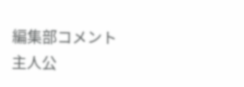編集部コメント
主人公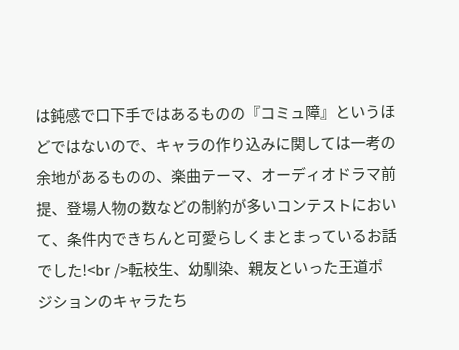は鈍感で口下手ではあるものの『コミュ障』というほどではないので、キャラの作り込みに関しては一考の余地があるものの、楽曲テーマ、オーディオドラマ前提、登場人物の数などの制約が多いコンテストにおいて、条件内できちんと可愛らしくまとまっているお話でした!<br />転校生、幼馴染、親友といった王道ポジションのキャラたち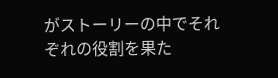がストーリーの中でそれぞれの役割を果た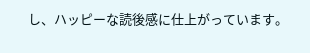し、ハッピーな読後感に仕上がっています。